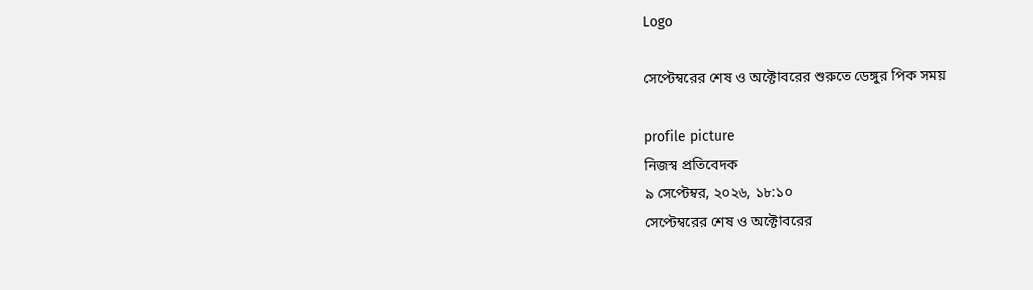Logo

সেপ্টেম্বরের শেষ ও অক্টোবরের শুরুতে ডেঙ্গুর পিক সময়

profile picture
নিজস্ব প্রতিবেদক
৯ সেপ্টেম্বর, ২০২৬, ১৮:১০
সেপ্টেম্বরের শেষ ও অক্টোবরের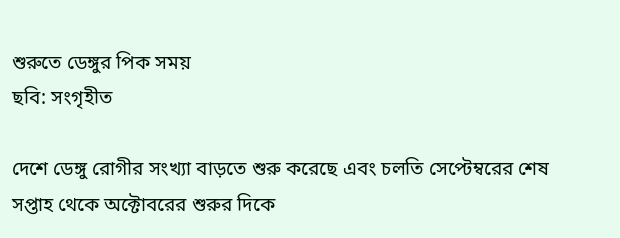শুরুতে ডেঙ্গুর পিক সময়
ছবি: সংগৃহীত

দেশে ডেঙ্গু রোগীর সংখ্যা বাড়তে শুরু করেছে এবং চলতি সেপ্টেম্বরের শেষ সপ্তাহ থেকে অক্টোবরের শুরুর দিকে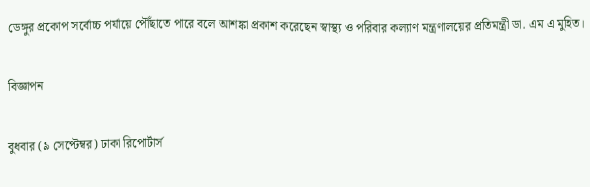ডেঙ্গুর প্রকোপ সর্বোচ্চ পর্যায়ে পৌঁছাতে পারে বলে আশঙ্কা প্রকাশ করেছেন স্বাস্থ্য ও পরিবার কল্যাণ মন্ত্রণালয়ের প্রতিমন্ত্রী ডা. এম এ মুহিত।

বিজ্ঞাপন

বুধবার (৯ সেপ্টেম্বর) ঢাকা রিপোর্টার্স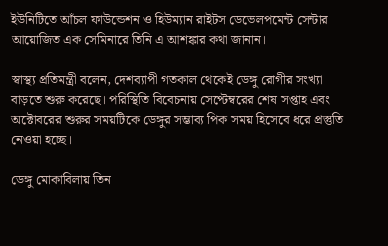ইউনিটিতে আঁচল ফাউন্ডেশন ও হিউম্যান রাইটস ডেভেলপমেন্ট সেন্টার আয়োজিত এক সেমিনারে তিনি এ আশঙ্কার কথা জানান।

স্বাস্থ্য প্রতিমন্ত্রী বলেন, দেশব্যাপী গতকাল থেকেই ডেঙ্গু রোগীর সংখ্যা বাড়তে শুরু করেছে। পরিস্থিতি বিবেচনায় সেপ্টেম্বরের শেষ সপ্তাহ এবং অক্টোবরের শুরুর সময়টিকে ডেঙ্গুর সম্ভাব্য পিক সময় হিসেবে ধরে প্রস্তুতি নেওয়া হচ্ছে।

ডেঙ্গু মোকাবিলায় তিন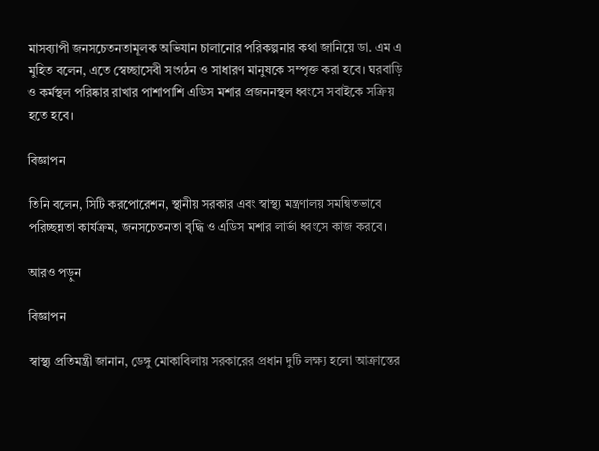মাসব্যাপী জনসচেতনতামূলক অভিযান চালানোর পরিকল্পনার কথা জানিয়ে ডা. এম এ মুহিত বলেন, এতে স্বেচ্ছাসেবী সংগঠন ও সাধারণ মানুষকে সম্পৃক্ত করা হবে। ঘরবাড়ি ও কর্মস্থল পরিষ্কার রাখার পাশাপাশি এডিস মশার প্রজননস্থল ধ্বংসে সবাইকে সক্রিয় হতে হবে।

বিজ্ঞাপন

তিনি বলেন, সিটি করপোরেশন, স্থানীয় সরকার এবং স্বাস্থ্য মন্ত্রণালয় সমন্বিতভাবে পরিচ্ছন্নতা কার্যক্রম, জনসচেতনতা বৃদ্ধি ও এডিস মশার লার্ভা ধ্বংসে কাজ করবে।

আরও পড়ুন

বিজ্ঞাপন

স্বাস্থ্য প্রতিমন্ত্রী জানান, ডেঙ্গু মোকাবিলায় সরকারের প্রধান দুটি লক্ষ্য হলো আক্রান্তের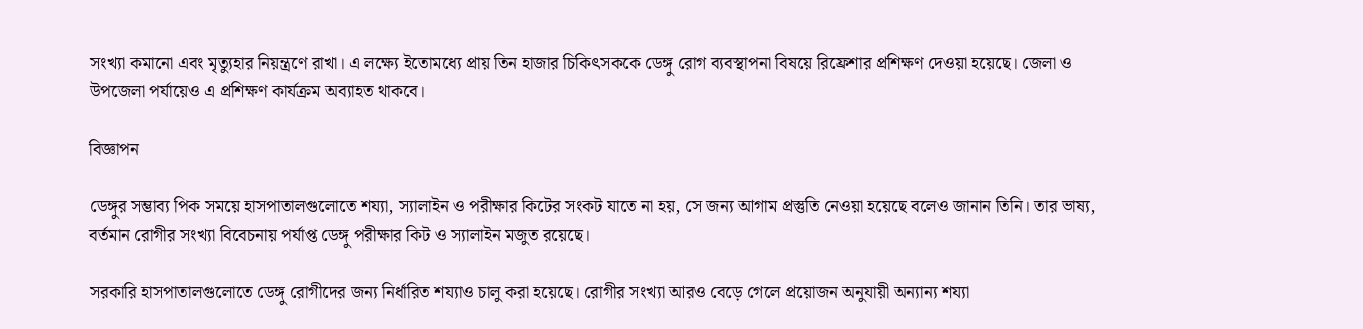সংখ্যা কমানো এবং মৃত্যুহার নিয়ন্ত্রণে রাখা। এ লক্ষ্যে ইতোমধ্যে প্রায় তিন হাজার চিকিৎসককে ডেঙ্গু রোগ ব্যবস্থাপনা বিষয়ে রিফ্রেশার প্রশিক্ষণ দেওয়া হয়েছে। জেলা ও উপজেলা পর্যায়েও এ প্রশিক্ষণ কার্যক্রম অব্যাহত থাকবে।

বিজ্ঞাপন

ডেঙ্গুর সম্ভাব্য পিক সময়ে হাসপাতালগুলোতে শয্যা, স্যালাইন ও পরীক্ষার কিটের সংকট যাতে না হয়, সে জন্য আগাম প্রস্তুতি নেওয়া হয়েছে বলেও জানান তিনি। তার ভাষ্য, বর্তমান রোগীর সংখ্যা বিবেচনায় পর্যাপ্ত ডেঙ্গু পরীক্ষার কিট ও স্যালাইন মজুত রয়েছে।

সরকারি হাসপাতালগুলোতে ডেঙ্গু রোগীদের জন্য নির্ধারিত শয্যাও চালু করা হয়েছে। রোগীর সংখ্যা আরও বেড়ে গেলে প্রয়োজন অনুযায়ী অন্যান্য শয্যা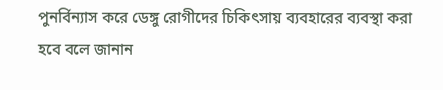পুনর্বিন্যাস করে ডেঙ্গু রোগীদের চিকিৎসায় ব্যবহারের ব্যবস্থা করা হবে বলে জানান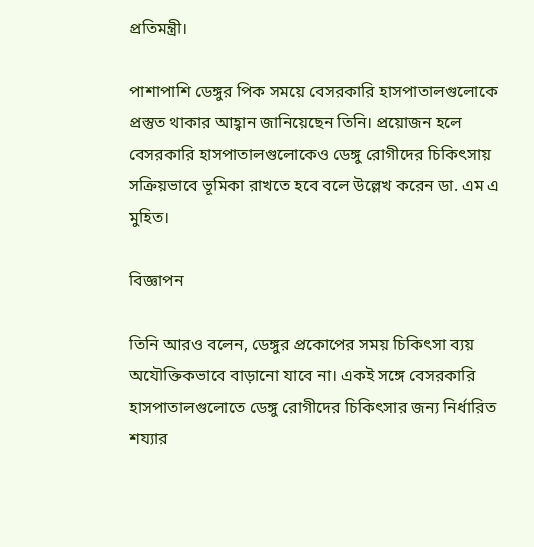প্রতিমন্ত্রী।

পাশাপাশি ডেঙ্গুর পিক সময়ে বেসরকারি হাসপাতালগুলোকে প্রস্তুত থাকার আহ্বান জানিয়েছেন তিনি। প্রয়োজন হলে বেসরকারি হাসপাতালগুলোকেও ডেঙ্গু রোগীদের চিকিৎসায় সক্রিয়ভাবে ভূমিকা রাখতে হবে বলে উল্লেখ করেন ডা. এম এ মুহিত।

বিজ্ঞাপন

তিনি আরও বলেন, ডেঙ্গুর প্রকোপের সময় চিকিৎসা ব্যয় অযৌক্তিকভাবে বাড়ানো যাবে না। একই সঙ্গে বেসরকারি হাসপাতালগুলোতে ডেঙ্গু রোগীদের চিকিৎসার জন্য নির্ধারিত শয্যার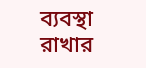ব্যবস্থা রাখার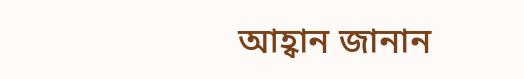আহ্বান জানান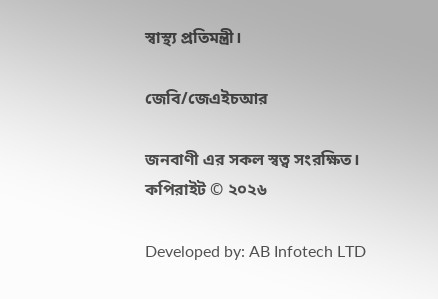স্বাস্থ্য প্রতিমন্ত্রী।

জেবি/জেএইচআর

জনবাণী এর সকল স্বত্ব সংরক্ষিত। কপিরাইট © ২০২৬

Developed by: AB Infotech LTD